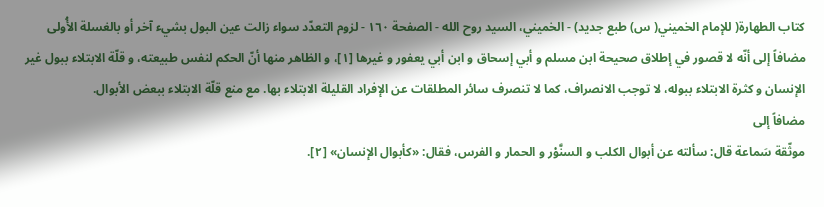كتاب الطهارة( للإمام الخميني( س) طبع جديد) - الخميني، السيد روح الله - الصفحة ١٦٠ - لزوم التعدّد سواء زالت عين البول بشيء آخر أو بالغسلة الأُولى
مضافاً إلى أنّه لا قصور في إطلاق صحيحة ابن مسلم و أبي إسحاق و ابن أبي يعفور و غيرها [١]، و الظاهر منها أنّ الحكم لنفس طبيعته، و قلّة الابتلاء ببول غير الإنسان و كثرة الابتلاء ببوله، لا توجب الانصراف، كما لا تنصرف سائر المطلقات عن الإفراد القليلة الابتلاء بها. مع منع قلّة الابتلاء ببعض الأبوال.
مضافاً إلى
موثّقة سَماعة قال: سألته عن أبوال الكلب و السنَّوْر و الحمار و الفرس، فقال: «كأبوال الإنسان» [٢].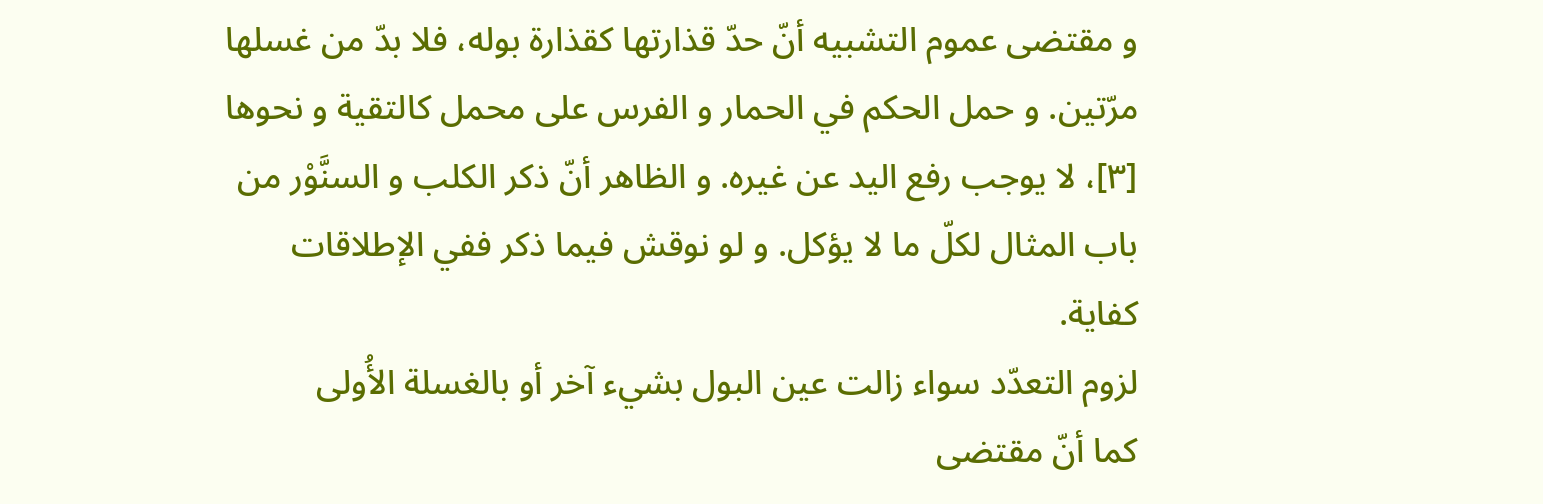و مقتضى عموم التشبيه أنّ حدّ قذارتها كقذارة بوله، فلا بدّ من غسلها مرّتين. و حمل الحكم في الحمار و الفرس على محمل كالتقية و نحوها [٣]، لا يوجب رفع اليد عن غيره. و الظاهر أنّ ذكر الكلب و السنَّوْر من باب المثال لكلّ ما لا يؤكل. و لو نوقش فيما ذكر ففي الإطلاقات كفاية.
لزوم التعدّد سواء زالت عين البول بشيء آخر أو بالغسلة الأُولى
كما أنّ مقتضى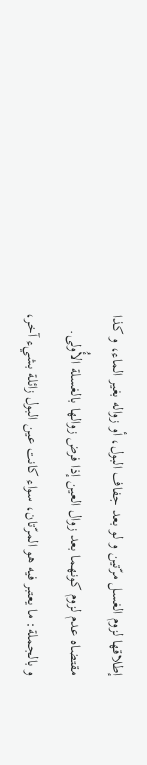إطلاقها لزوم الغسل مرّتين و لو بعد جفاف البول، أو زواله بغير الماء، و كذا مقتضاه عدم لزوم كونهما بعد زوال العين إذا فرض زوالها بالغسلة الأُولى.
و بالجملة: ما يعتبر فيه هو المرّتان، سواء كانت عين البول زائلة بشيء آخر،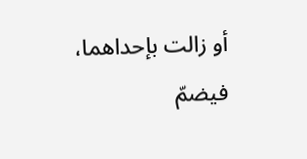أو زالت بإحداهما، فيضمّ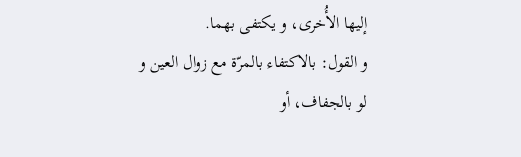إليها الأُخرى، و يكتفى بهما.
و القول: بالاكتفاء بالمرّة مع زوال العين و لو بالجفاف، أو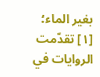بغير الماء؛
[١] تقدّمت الروايات في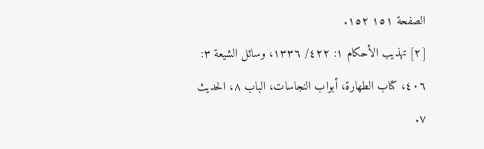الصفحة ١٥١ ١٥٢.
[٢] تهذيب الأحكام ١: ٤٢٢/ ١٣٣٦، وسائل الشيعة ٣: ٤٠٦، كتاب الطهارة، أبواب النجاسات، الباب ٨، الحديث ٧.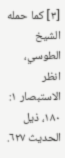[٣] كما حمله الشيخ الطوسي، انظر الاستبصار ١: ١٨٠، ذيل الحديث ٦٢٧.